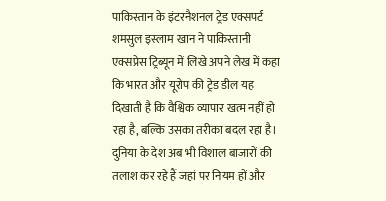पाकिस्तान के इंटरनैशनल ट्रेड एक्सपर्ट शमसुल इस्लाम खान ने पाकिस्तानी एक्सप्रेस ट्रिब्यून में लिखे अपने लेख में कहा कि भारत और यूरोप की ट्रेड डील यह दिखाती है कि वैश्विक व्यापार खत्म नहीं हो रहा है, बल्कि उसका तरीका बदल रहा है। दुनिया के देश अब भी विशाल बाजारों की तलाश कर रहे हैं जहां पर नियम हों और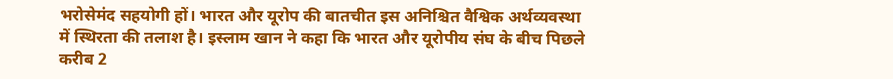भरोसेमंद सहयोगी हों। भारत और यूरोप की बातचीत इस अनिश्चित वैश्विक अर्थव्यवस्था में स्थिरता की तलाश है। इस्लाम खान ने कहा कि भारत और यूरोपीय संघ के बीच पिछले करीब 2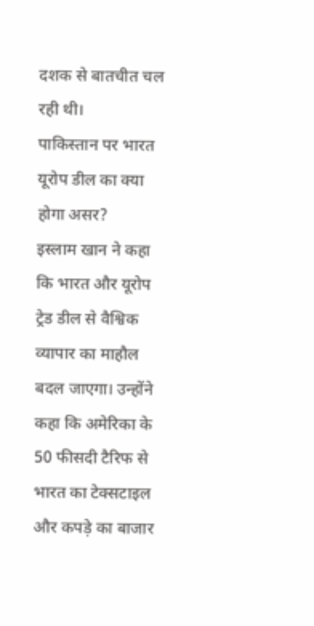दशक से बातचीत चल रही थी।
पाकिस्तान पर भारत यूरोप डील का क्या होगा असर?
इस्लाम खान ने कहा कि भारत और यूरोप ट्रेड डील से वैश्विक व्यापार का माहौल बदल जाएगा। उन्होंने कहा कि अमेरिका के 50 फीसदी टैरिफ से भारत का टेक्सटाइल और कपड़े का बाजार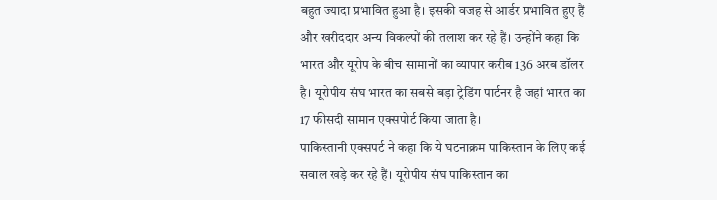बहुत ज्यादा प्रभावित हुआ है। इसकी वजह से आर्डर प्रभावित हुए हैं और खरीददार अन्य विकल्पों की तलाश कर रहे हैं। उन्होंने कहा कि भारत और यूरोप के बीच सामानों का व्यापार करीब 136 अरब डॉलर है। यूरोपीय संघ भारत का सबसे बड़ा ट्रेडिंग पार्टनर है जहां भारत का 17 फीसदी सामान एक्सपोर्ट किया जाता है।
पाकिस्तानी एक्सपर्ट ने कहा कि ये घटनाक्रम पाकिस्तान के लिए कई सवाल खड़े कर रहे हैं। यूरोपीय संघ पाकिस्तान का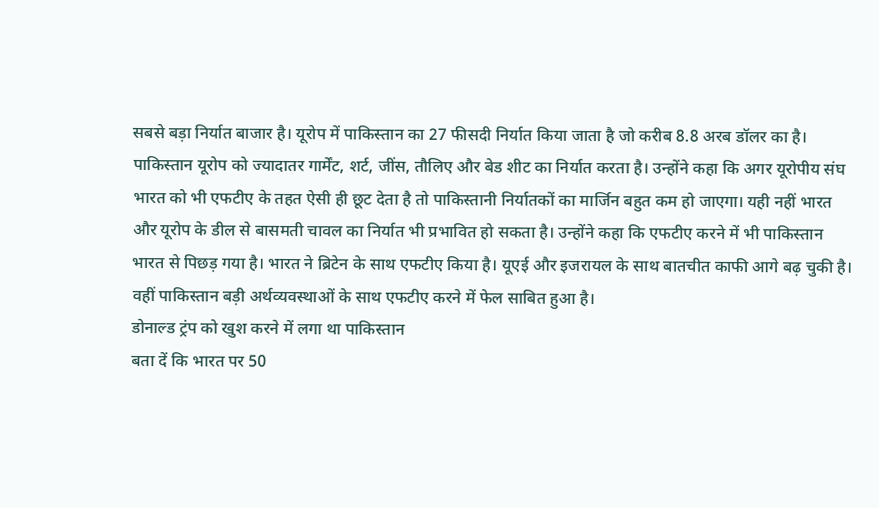सबसे बड़ा निर्यात बाजार है। यूरोप में पाकिस्तान का 27 फीसदी निर्यात किया जाता है जो करीब 8.8 अरब डॉलर का है। पाकिस्तान यूरोप को ज्यादातर गार्मेंट, शर्ट, जींस, तौलिए और बेड शीट का निर्यात करता है। उन्होंने कहा कि अगर यूरोपीय संघ भारत को भी एफटीए के तहत ऐसी ही छूट देता है तो पाकिस्तानी निर्यातकों का मार्जिन बहुत कम हो जाएगा। यही नहीं भारत और यूरोप के डील से बासमती चावल का निर्यात भी प्रभावित हो सकता है। उन्होंने कहा कि एफटीए करने में भी पाकिस्तान भारत से पिछड़ गया है। भारत ने ब्रिटेन के साथ एफटीए किया है। यूएई और इजरायल के साथ बातचीत काफी आगे बढ़ चुकी है। वहीं पाकिस्तान बड़ी अर्थव्यवस्थाओं के साथ एफटीए करने में फेल साबित हुआ है।
डोनाल्ड ट्रंप को खुश करने में लगा था पाकिस्तान
बता दें कि भारत पर 50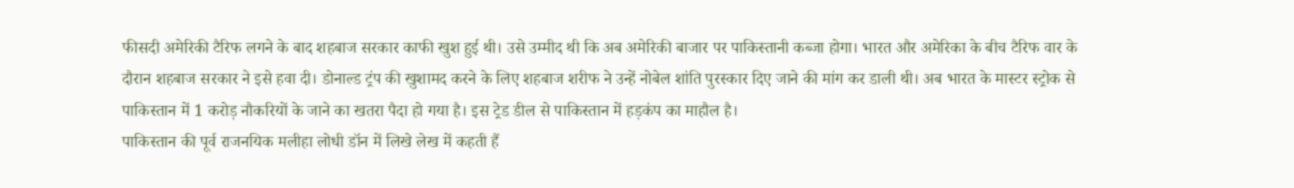फीसदी अमेरिकी टैरिफ लगने के बाद शहबाज सरकार काफी खुश हुई थी। उसे उम्मीद थी कि अब अमेरिकी बाजार पर पाकिस्तानी कब्जा होगा। भारत और अमेरिका के बीच टैरिफ वार के दौरान शहबाज सरकार ने इसे हवा दी। डोनाल्ड ट्रंप की खुशामद करने के लिए शहबाज शरीफ ने उन्हें नोबेल शांति पुरस्कार दिए जाने की मांग कर डाली थी। अब भारत के मास्टर स्ट्रोक से पाकिस्तान में 1 करोड़ नौकरियों के जाने का खतरा पैदा हो गया है। इस ट्रेड डील से पाकिस्तान में हड़कंप का माहौल है।
पाकिस्तान की पूर्व राजनयिक मलीहा लोधी डॉन में लिखे लेख में कहती हैं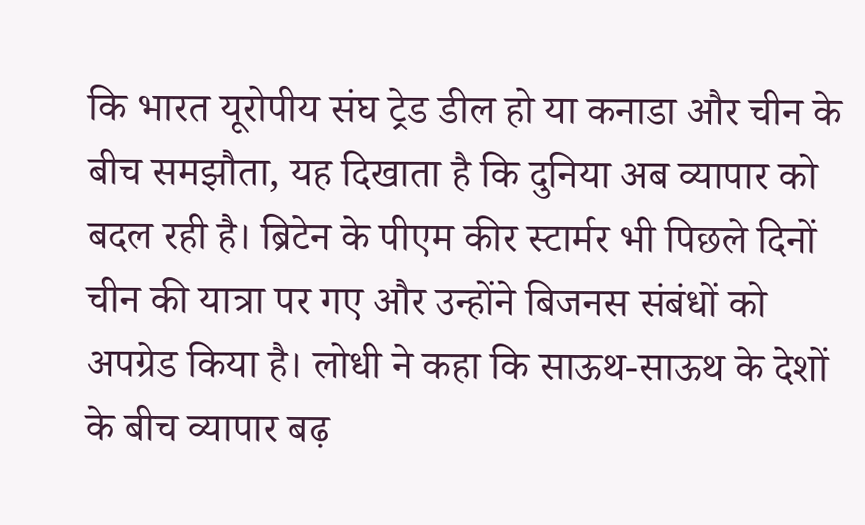कि भारत यूरोपीय संघ ट्रेड डील हो या कनाडा और चीन के बीच समझौता, यह दिखाता है कि दुनिया अब व्यापार को बदल रही है। ब्रिटेन के पीएम कीर स्टार्मर भी पिछले दिनों चीन की यात्रा पर गए और उन्होंने बिजनस संबंधों को अपग्रेड किया है। लोधी ने कहा कि साऊथ-साऊथ के देशों के बीच व्यापार बढ़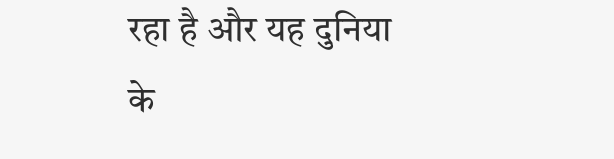रहा है और यह दुनिया के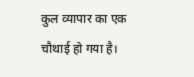कुल व्यापार का एक चौथाई हो गया है।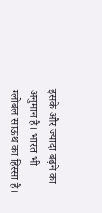इसके और ज्यादा बढ़ने का अनुमान है। भारत भी ग्लोबल साऊथ का हिस्सा है।